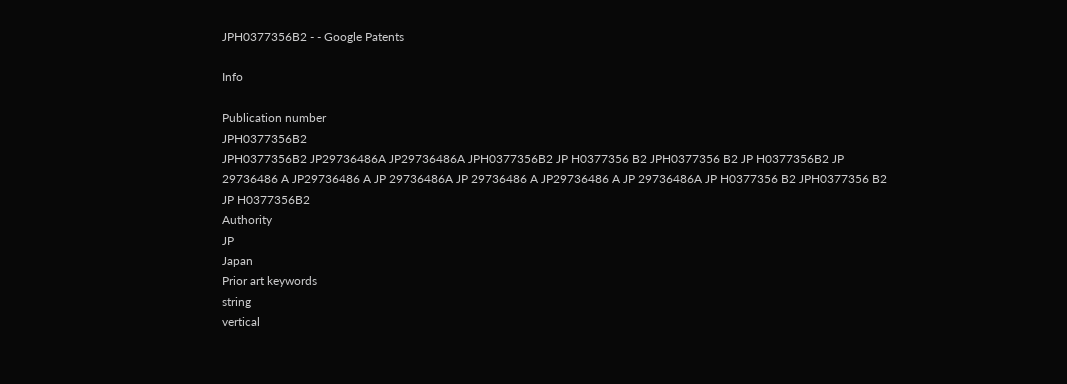JPH0377356B2 - - Google Patents

Info

Publication number
JPH0377356B2
JPH0377356B2 JP29736486A JP29736486A JPH0377356B2 JP H0377356 B2 JPH0377356 B2 JP H0377356B2 JP 29736486 A JP29736486 A JP 29736486A JP 29736486 A JP29736486 A JP 29736486A JP H0377356 B2 JPH0377356 B2 JP H0377356B2
Authority
JP
Japan
Prior art keywords
string
vertical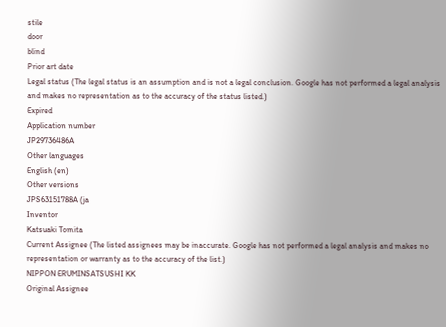stile
door
blind
Prior art date
Legal status (The legal status is an assumption and is not a legal conclusion. Google has not performed a legal analysis and makes no representation as to the accuracy of the status listed.)
Expired
Application number
JP29736486A
Other languages
English (en)
Other versions
JPS63151788A (ja
Inventor
Katsuaki Tomita
Current Assignee (The listed assignees may be inaccurate. Google has not performed a legal analysis and makes no representation or warranty as to the accuracy of the list.)
NIPPON ERUMINSATSUSHI KK
Original Assignee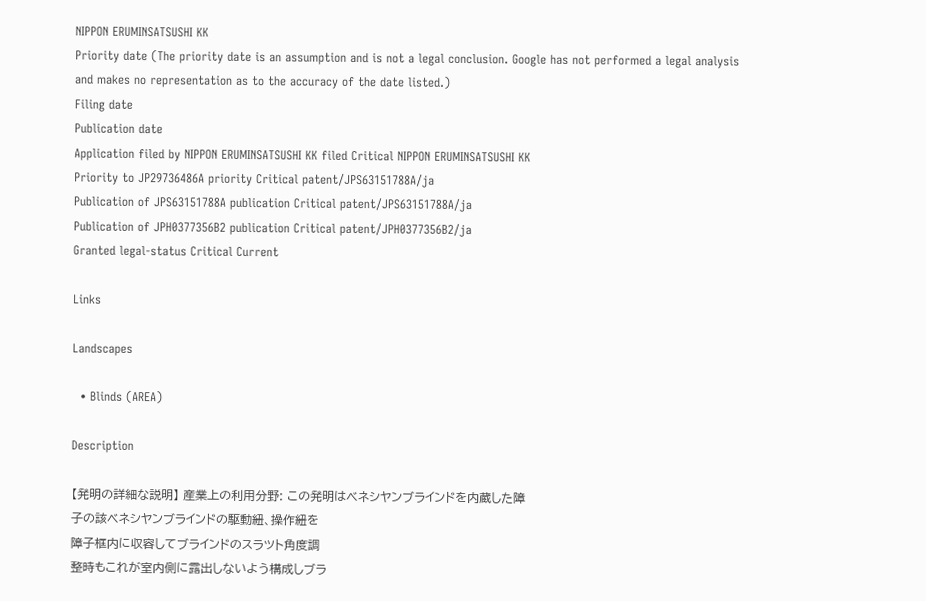NIPPON ERUMINSATSUSHI KK
Priority date (The priority date is an assumption and is not a legal conclusion. Google has not performed a legal analysis and makes no representation as to the accuracy of the date listed.)
Filing date
Publication date
Application filed by NIPPON ERUMINSATSUSHI KK filed Critical NIPPON ERUMINSATSUSHI KK
Priority to JP29736486A priority Critical patent/JPS63151788A/ja
Publication of JPS63151788A publication Critical patent/JPS63151788A/ja
Publication of JPH0377356B2 publication Critical patent/JPH0377356B2/ja
Granted legal-status Critical Current

Links

Landscapes

  • Blinds (AREA)

Description

【発明の詳細な説明】 産業上の利用分野: この発明はベネシヤンブラインドを内蔵した障
子の該ベネシヤンブラインドの駆動紐、操作紐を
障子框内に収容してブラインドのスラツト角度調
整時もこれが室内側に露出しないよう構成しブラ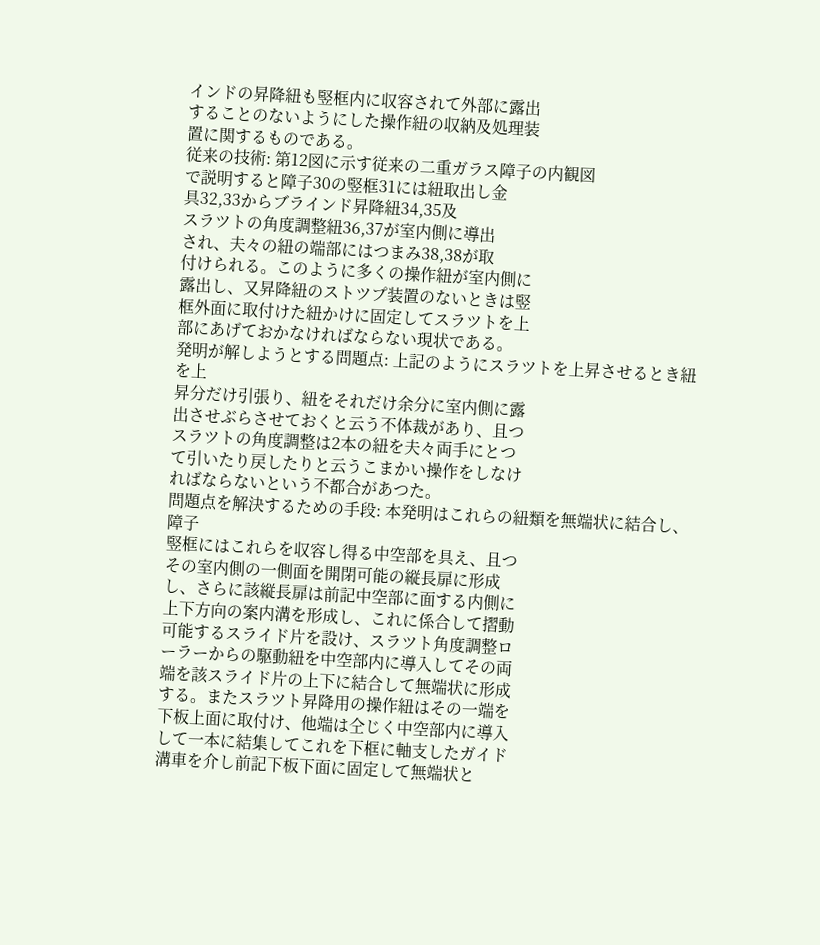インドの昇降紐も竪框内に収容されて外部に露出
することのないようにした操作紐の収納及処理装
置に関するものである。
従来の技術: 第12図に示す従来の二重ガラス障子の内観図
で説明すると障子30の竪框31には紐取出し金
具32,33からブラインド昇降紐34,35及
スラツトの角度調整紐36,37が室内側に導出
され、夫々の紐の端部にはつまみ38,38が取
付けられる。このように多くの操作紐が室内側に
露出し、又昇降紐のストツプ装置のないときは竪
框外面に取付けた紐かけに固定してスラツトを上
部にあげておかなければならない現状である。
発明が解しようとする問題点: 上記のようにスラツトを上昇させるとき紐を上
昇分だけ引張り、紐をそれだけ余分に室内側に露
出させぶらさせておくと云う不体裁があり、且つ
スラツトの角度調整は2本の紐を夫々両手にとつ
て引いたり戻したりと云うこまかい操作をしなけ
ればならないという不都合があつた。
問題点を解決するための手段: 本発明はこれらの紐類を無端状に結合し、障子
竪框にはこれらを収容し得る中空部を具え、且つ
その室内側の一側面を開閉可能の縦長扉に形成
し、さらに該縦長扉は前記中空部に面する内側に
上下方向の案内溝を形成し、これに係合して摺動
可能するスライド片を設け、スラツト角度調整ロ
ーラーからの駆動紐を中空部内に導入してその両
端を該スライド片の上下に結合して無端状に形成
する。またスラツト昇降用の操作紐はその一端を
下板上面に取付け、他端は仝じく中空部内に導入
して一本に結集してこれを下框に軸支したガイド
溝車を介し前記下板下面に固定して無端状と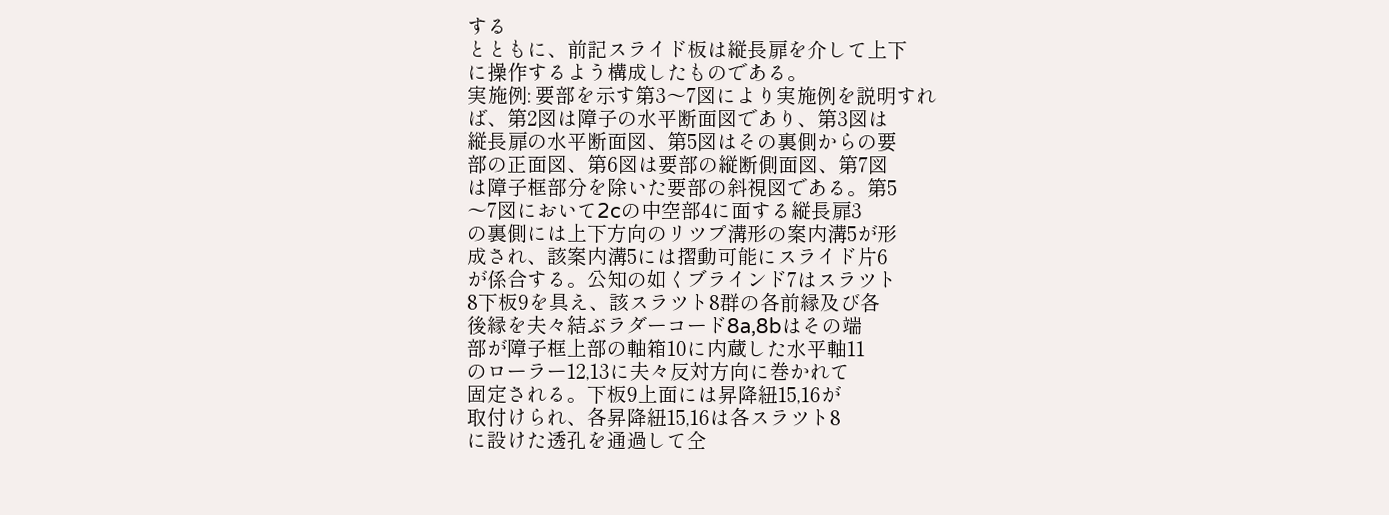する
とともに、前記スライド板は縦長扉を介して上下
に操作するよう構成したものである。
実施例: 要部を示す第3〜7図により実施例を説明すれ
ば、第2図は障子の水平断面図であり、第3図は
縦長扉の水平断面図、第5図はその裏側からの要
部の正面図、第6図は要部の縦断側面図、第7図
は障子框部分を除いた要部の斜視図である。第5
〜7図において2cの中空部4に面する縦長扉3
の裏側には上下方向のリツプ溝形の案内溝5が形
成され、該案内溝5には摺動可能にスライド片6
が係合する。公知の如くブラインド7はスラツト
8下板9を具え、該スラツト8群の各前縁及び各
後縁を夫々結ぶラダーコード8a,8bはその端
部が障子框上部の軸箱10に内蔵した水平軸11
のローラー12,13に夫々反対方向に巻かれて
固定される。下板9上面には昇降紐15,16が
取付けられ、各昇降紐15,16は各スラツト8
に設けた透孔を通過して仝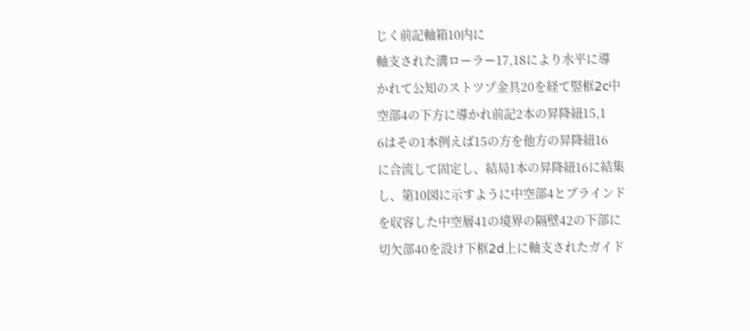じく前記軸箱10内に
軸支された溝ローラー17,18により水平に導
かれて公知のストツプ金具20を経て竪框2c中
空部4の下方に導かれ前記2本の昇降紐15,1
6はその1本例えば15の方を他方の昇降紐16
に合流して固定し、結局1本の昇降紐16に結集
し、第10図に示すように中空部4とブラインド
を収容した中空層41の境界の隔壁42の下部に
切欠部40を設け下框2d上に軸支されたガイド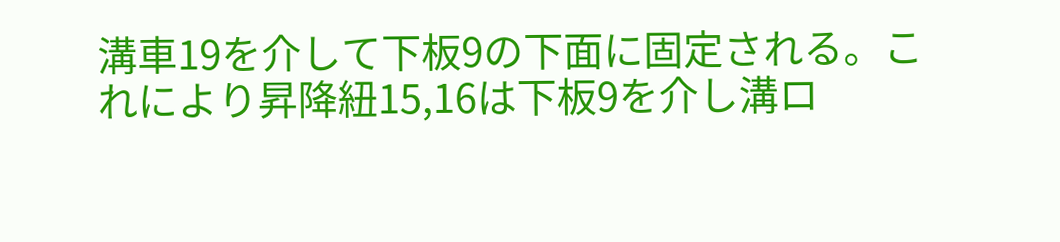溝車19を介して下板9の下面に固定される。こ
れにより昇降紐15,16は下板9を介し溝ロ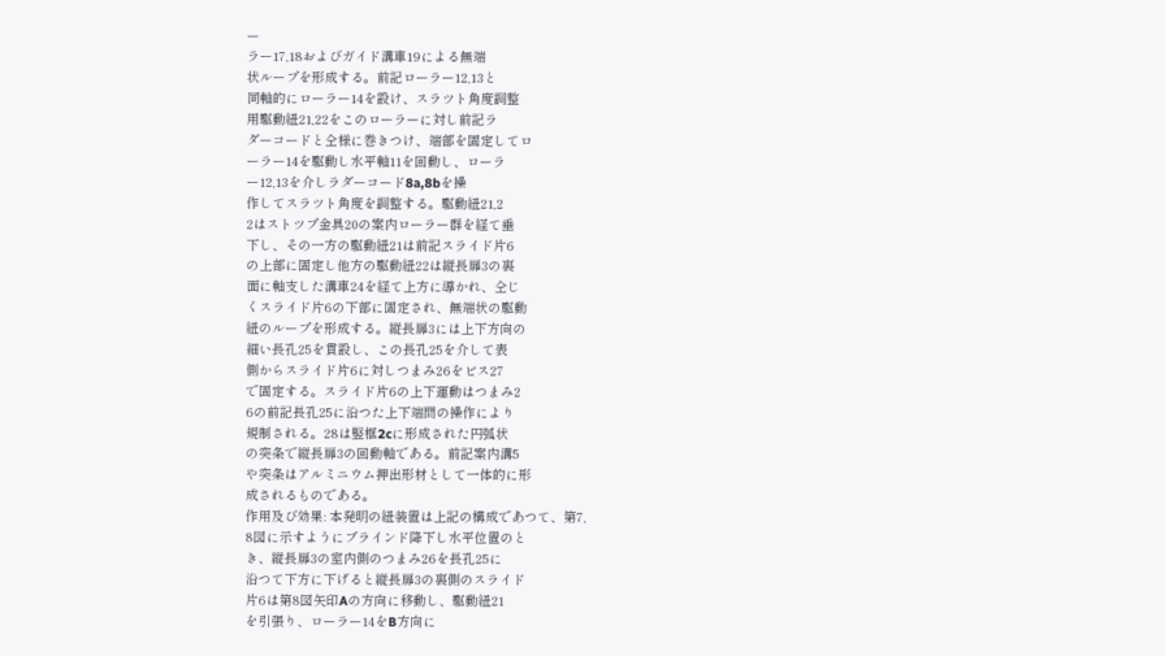ー
ラー17,18およびガイド溝車19による無端
状ループを形成する。前記ローラー12,13と
同軸的にローラー14を設け、スラツト角度調整
用駆動紐21,22をこのローラーに対し前記ラ
ダーコードと仝様に巻きつけ、端部を固定してロ
ーラー14を駆動し水平軸11を回動し、ローラ
ー12,13を介しラダーコード8a,8bを操
作してスラツト角度を調整する。駆動紐21,2
2はストツプ金具20の案内ローラー群を経て垂
下し、その一方の駆動紐21は前記スライド片6
の上部に固定し他方の駆動紐22は縦長扉3の裏
面に軸支した溝車24を経て上方に導かれ、仝じ
くスライド片6の下部に固定され、無端状の駆動
紐のループを形成する。縦長扉3には上下方向の
細い長孔25を貫設し、この長孔25を介して表
側からスライド片6に対しつまみ26をビス27
で固定する。スライド片6の上下運動はつまみ2
6の前記長孔25に沿つた上下端間の操作により
規制される。28は竪框2cに形成された円弧状
の突条で縦長扉3の回動軸である。前記案内溝5
や突条はアルミニウム押出形材として一体的に形
成されるものである。
作用及び効果: 本発明の紐装置は上記の構成であつて、第7,
8図に示すようにブラインド降下し水平位置のと
き、縦長扉3の室内側のつまみ26を長孔25に
沿つて下方に下げると縦長扉3の裏側のスライド
片6は第8図矢印Aの方向に移動し、駆動紐21
を引張り、ローラー14をB方向に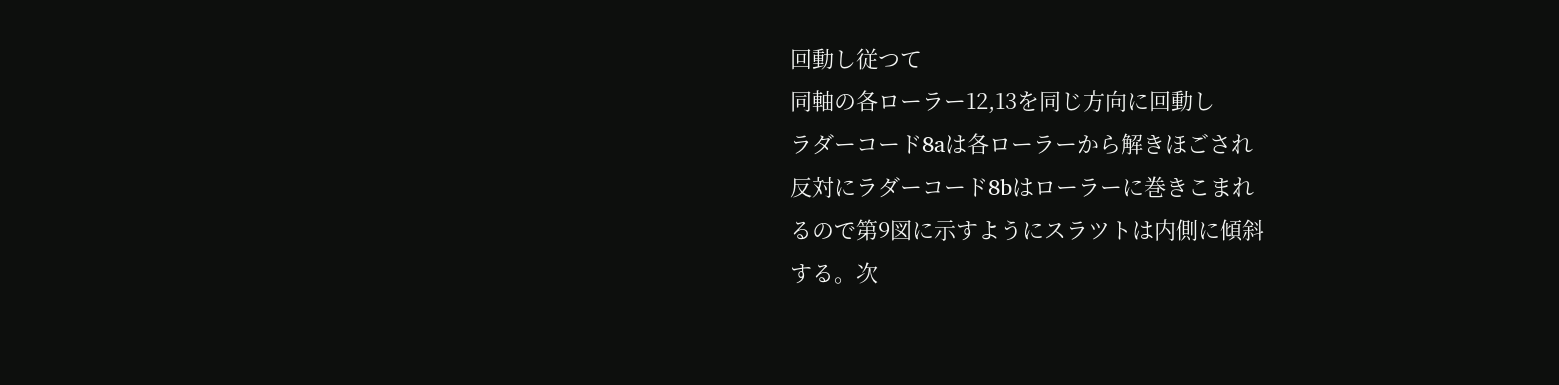回動し従つて
同軸の各ローラー12,13を同じ方向に回動し
ラダーコード8aは各ローラーから解きほごされ
反対にラダーコード8bはローラーに巻きこまれ
るので第9図に示すようにスラツトは内側に傾斜
する。次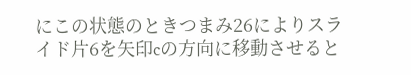にこの状態のときつまみ26によりスラ
イド片6を矢印cの方向に移動させると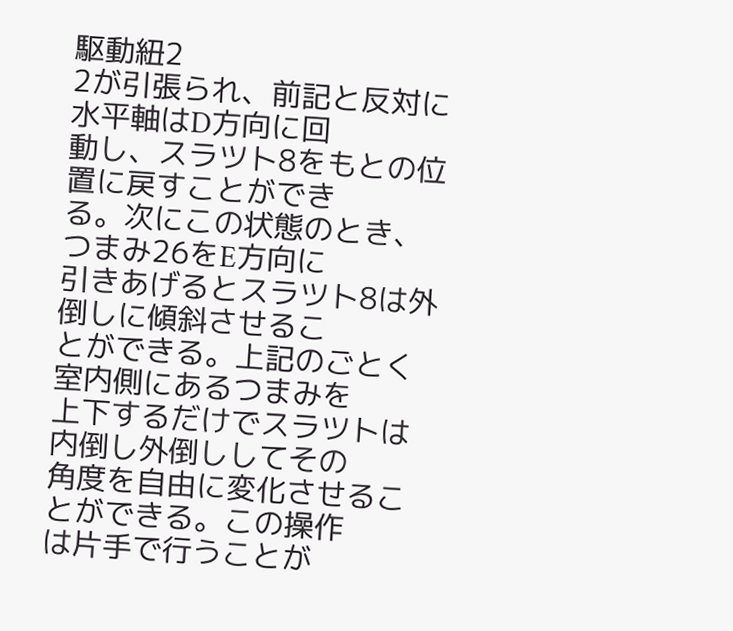駆動紐2
2が引張られ、前記と反対に水平軸はD方向に回
動し、スラツト8をもとの位置に戻すことができ
る。次にこの状態のとき、つまみ26をE方向に
引きあげるとスラツト8は外倒しに傾斜させるこ
とができる。上記のごとく室内側にあるつまみを
上下するだけでスラツトは内倒し外倒ししてその
角度を自由に変化させることができる。この操作
は片手で行うことが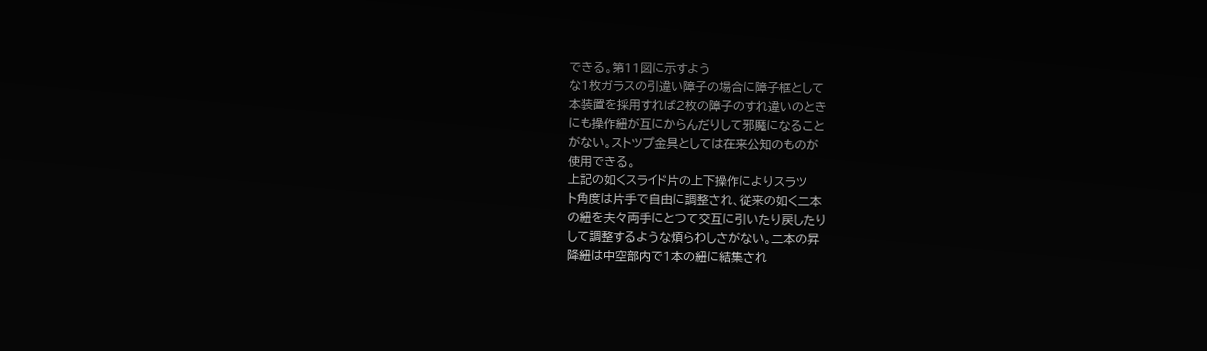できる。第11図に示すよう
な1枚ガラスの引違い障子の場合に障子框として
本装置を採用すれば2枚の障子のすれ違いのとき
にも操作紐が互にからんだりして邪魔になること
がない。ストツプ金具としては在来公知のものが
使用できる。
上記の如くスライド片の上下操作によりスラツ
ト角度は片手で自由に調整され、従来の如く二本
の紐を夫々両手にとつて交互に引いたり戻したり
して調整するような煩らわしさがない。二本の昇
降紐は中空部内で1本の紐に結集され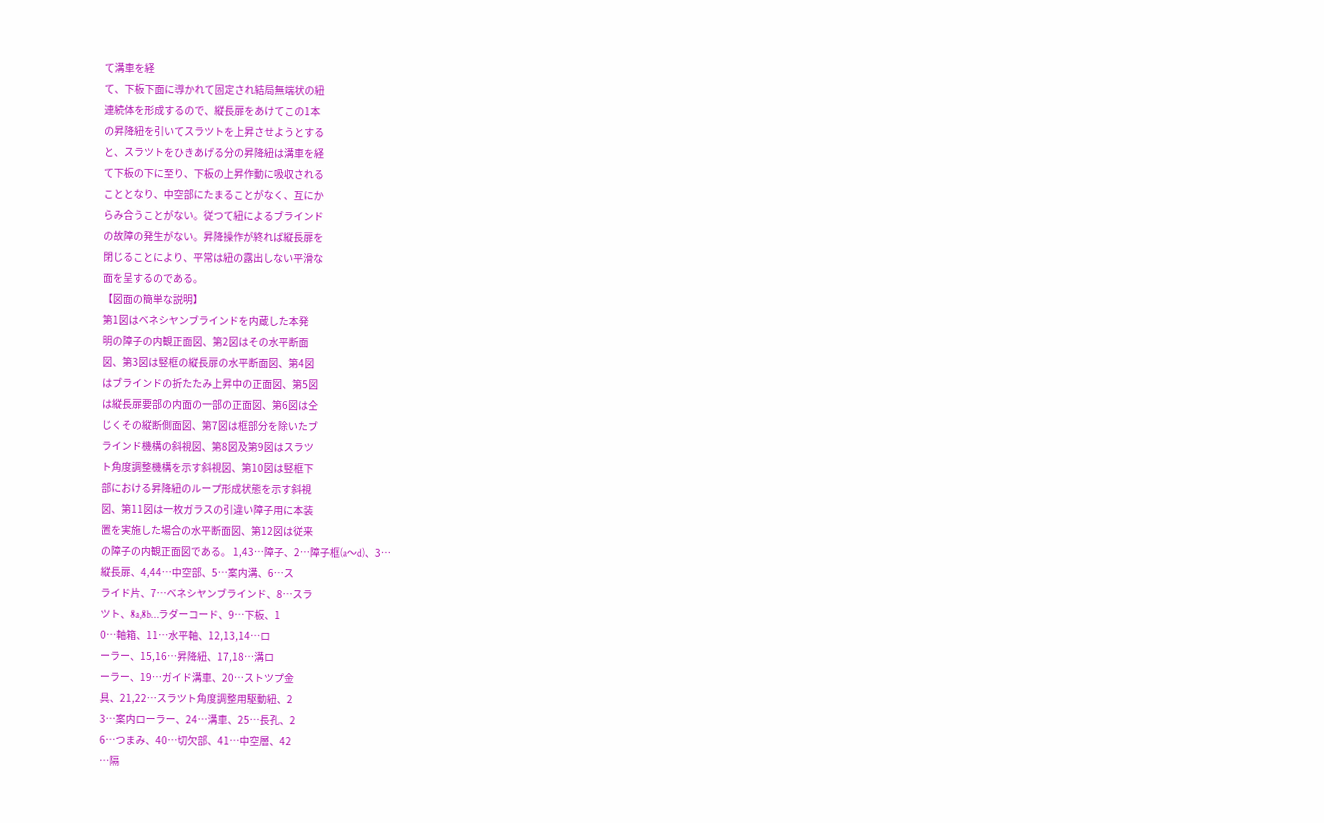て溝車を経
て、下板下面に導かれて固定され結局無端状の紐
連続体を形成するので、縦長扉をあけてこの1本
の昇降紐を引いてスラツトを上昇させようとする
と、スラツトをひきあげる分の昇降紐は溝車を経
て下板の下に至り、下板の上昇作動に吸収される
こととなり、中空部にたまることがなく、互にか
らみ合うことがない。従つて紐によるブラインド
の故障の発生がない。昇降操作が終れば縦長扉を
閉じることにより、平常は紐の露出しない平滑な
面を呈するのである。
【図面の簡単な説明】
第1図はベネシヤンブラインドを内蔵した本発
明の障子の内観正面図、第2図はその水平断面
図、第3図は竪框の縦長扉の水平断面図、第4図
はブラインドの折たたみ上昇中の正面図、第5図
は縦長扉要部の内面の一部の正面図、第6図は仝
じくその縦断側面図、第7図は框部分を除いたブ
ラインド機構の斜視図、第8図及第9図はスラツ
ト角度調整機構を示す斜視図、第10図は竪框下
部における昇降紐のループ形成状態を示す斜視
図、第11図は一枚ガラスの引違い障子用に本装
置を実施した場合の水平断面図、第12図は従来
の障子の内観正面図である。 1,43…障子、2…障子框(a〜d)、3…
縦長扉、4,44…中空部、5…案内溝、6…ス
ライド片、7…ベネシヤンブラインド、8…スラ
ツト、8a,8b…ラダーコード、9…下板、1
0…軸箱、11…水平軸、12,13,14…ロ
ーラー、15,16…昇降紐、17,18…溝ロ
ーラー、19…ガイド溝車、20…ストツプ金
具、21,22…スラツト角度調整用駆動紐、2
3…案内ローラー、24…溝車、25…長孔、2
6…つまみ、40…切欠部、41…中空層、42
…隔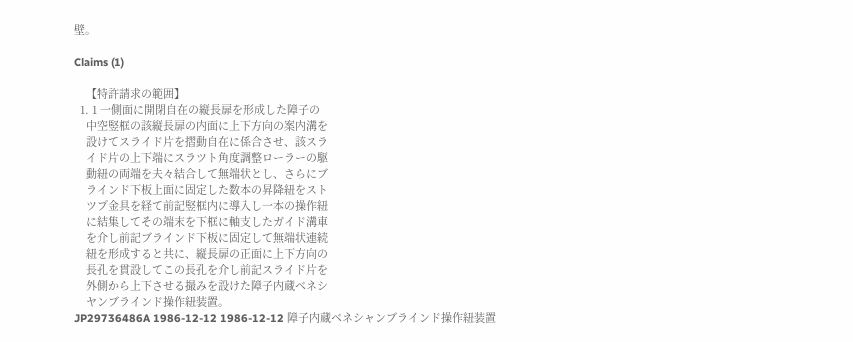壁。

Claims (1)

    【特許請求の範囲】
  1. 1 一側面に開閉自在の縦長扉を形成した障子の
    中空竪框の該縦長扉の内面に上下方向の案内溝を
    設けてスライド片を摺動自在に係合させ、該スラ
    イド片の上下端にスラツト角度調整ローラーの駆
    動紐の両端を夫々結合して無端状とし、さらにブ
    ラインド下板上面に固定した数本の昇降紐をスト
    ツプ金具を経て前記竪框内に導入し一本の操作紐
    に結集してその端末を下框に軸支したガイド溝車
    を介し前記ブラインド下板に固定して無端状連続
    紐を形成すると共に、縦長扉の正面に上下方向の
    長孔を貫設してこの長孔を介し前記スライド片を
    外側から上下させる撮みを設けた障子内蔵ベネシ
    ヤンブラインド操作紐装置。
JP29736486A 1986-12-12 1986-12-12 障子内蔵ベネシャンブラインド操作紐装置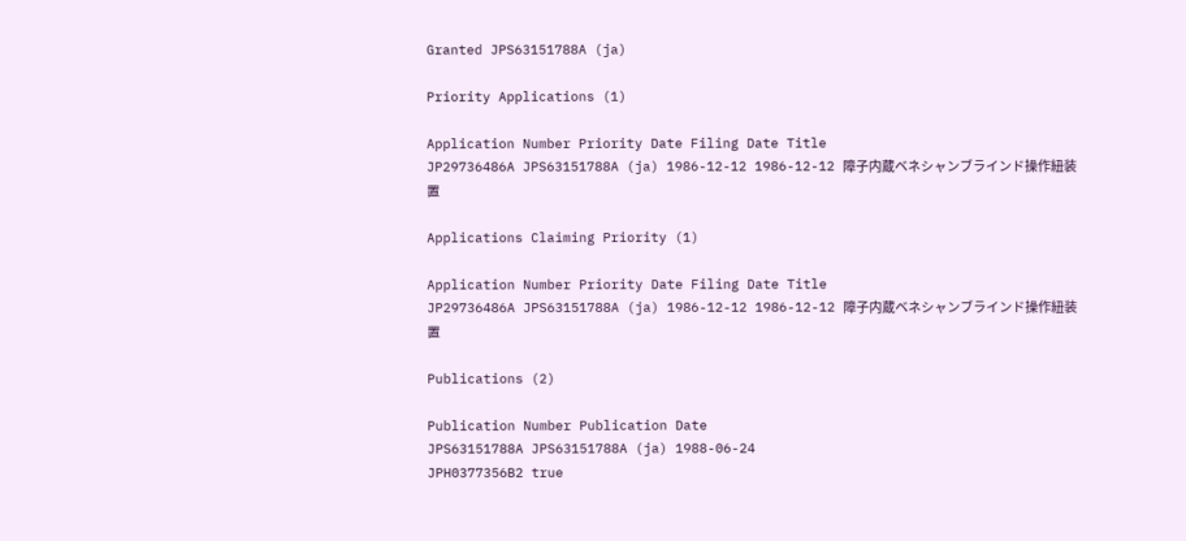Granted JPS63151788A (ja)

Priority Applications (1)

Application Number Priority Date Filing Date Title
JP29736486A JPS63151788A (ja) 1986-12-12 1986-12-12 障子内蔵ベネシャンブラインド操作紐装置

Applications Claiming Priority (1)

Application Number Priority Date Filing Date Title
JP29736486A JPS63151788A (ja) 1986-12-12 1986-12-12 障子内蔵ベネシャンブラインド操作紐装置

Publications (2)

Publication Number Publication Date
JPS63151788A JPS63151788A (ja) 1988-06-24
JPH0377356B2 true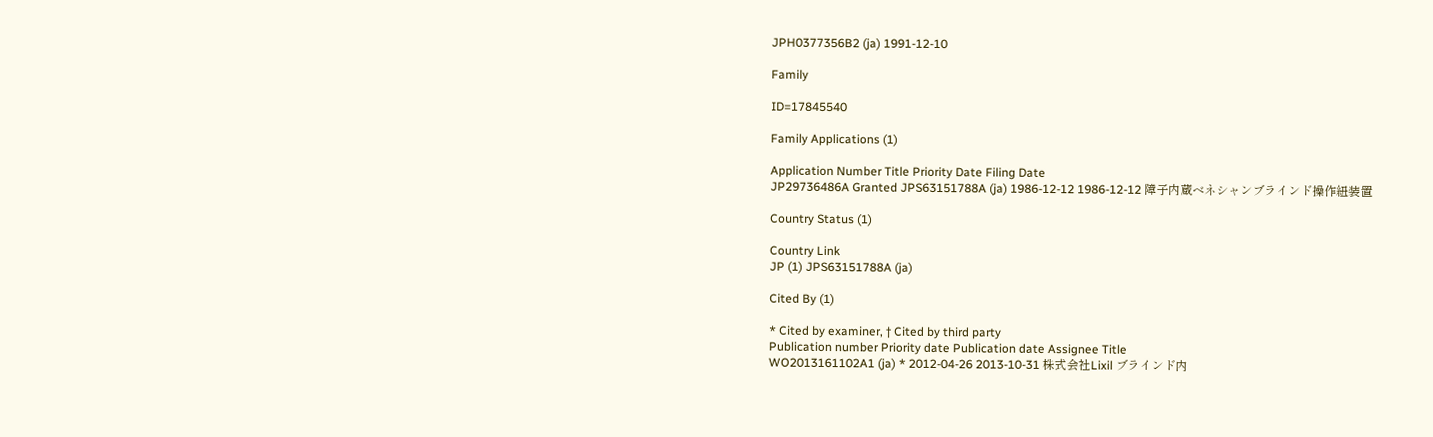JPH0377356B2 (ja) 1991-12-10

Family

ID=17845540

Family Applications (1)

Application Number Title Priority Date Filing Date
JP29736486A Granted JPS63151788A (ja) 1986-12-12 1986-12-12 障子内蔵ベネシャンブラインド操作紐装置

Country Status (1)

Country Link
JP (1) JPS63151788A (ja)

Cited By (1)

* Cited by examiner, † Cited by third party
Publication number Priority date Publication date Assignee Title
WO2013161102A1 (ja) * 2012-04-26 2013-10-31 株式会社Lixil ブラインド内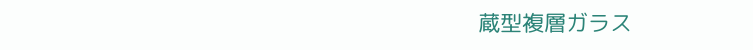蔵型複層ガラス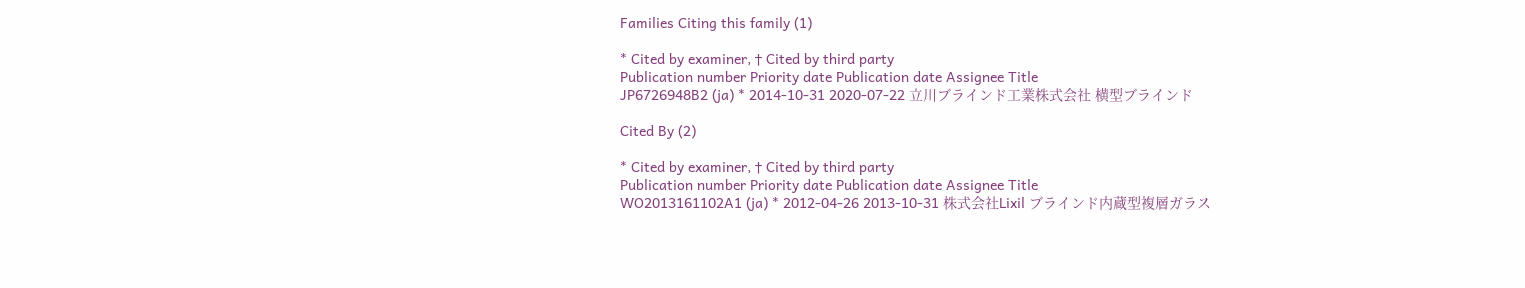Families Citing this family (1)

* Cited by examiner, † Cited by third party
Publication number Priority date Publication date Assignee Title
JP6726948B2 (ja) * 2014-10-31 2020-07-22 立川ブラインド工業株式会社 横型ブラインド

Cited By (2)

* Cited by examiner, † Cited by third party
Publication number Priority date Publication date Assignee Title
WO2013161102A1 (ja) * 2012-04-26 2013-10-31 株式会社Lixil ブラインド内蔵型複層ガラス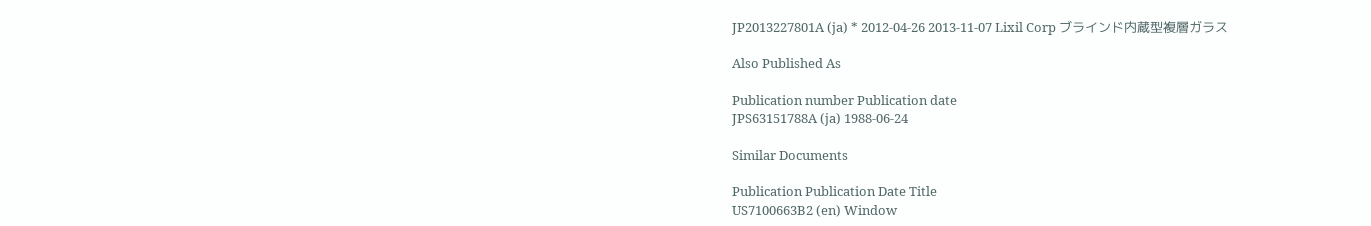JP2013227801A (ja) * 2012-04-26 2013-11-07 Lixil Corp ブラインド内蔵型複層ガラス

Also Published As

Publication number Publication date
JPS63151788A (ja) 1988-06-24

Similar Documents

Publication Publication Date Title
US7100663B2 (en) Window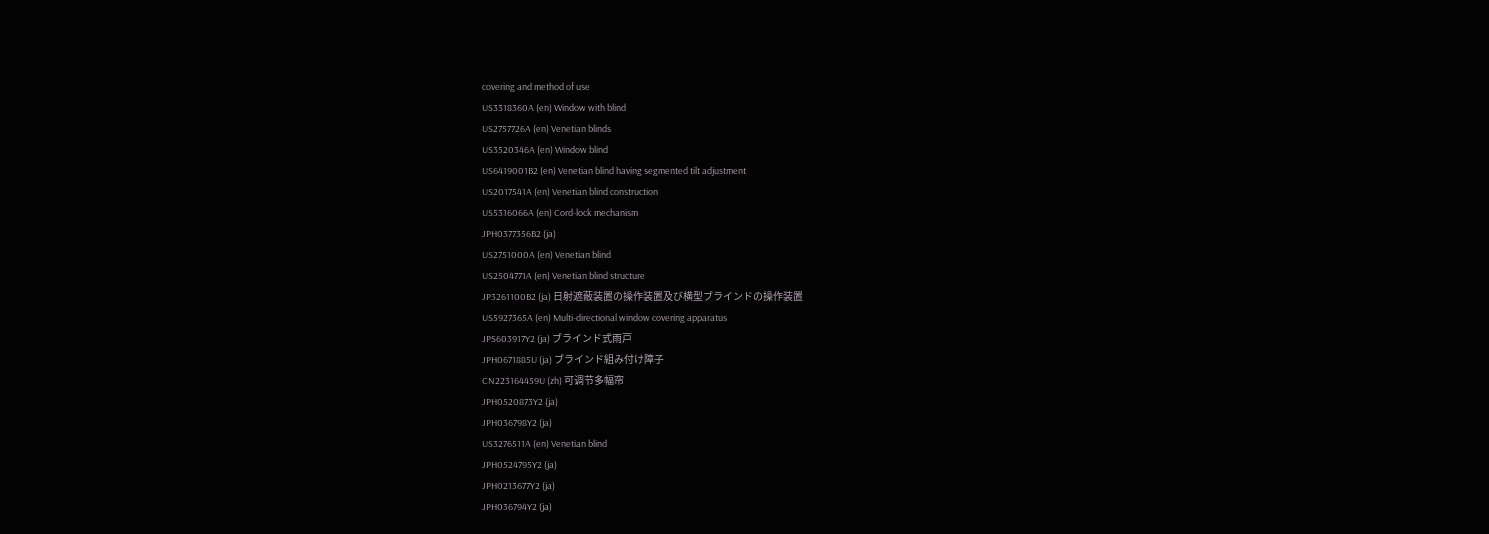covering and method of use
US3318360A (en) Window with blind
US2757726A (en) Venetian blinds
US3520346A (en) Window blind
US6419001B2 (en) Venetian blind having segmented tilt adjustment
US2017541A (en) Venetian blind construction
US5316066A (en) Cord-lock mechanism
JPH0377356B2 (ja)
US2751000A (en) Venetian blind
US2504771A (en) Venetian blind structure
JP3261100B2 (ja) 日射遮蔽装置の操作装置及び横型ブラインドの操作装置
US5927365A (en) Multi-directional window covering apparatus
JPS603917Y2 (ja) ブラインド式雨戸
JPH0671885U (ja) ブラインド組み付け障子
CN223164459U (zh) 可调节多幅帘
JPH0520873Y2 (ja)
JPH036798Y2 (ja)
US3276511A (en) Venetian blind
JPH0524795Y2 (ja)
JPH0213677Y2 (ja)
JPH036794Y2 (ja)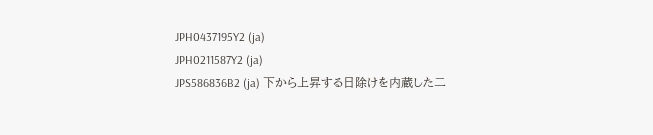JPH0437195Y2 (ja)
JPH0211587Y2 (ja)
JPS586836B2 (ja) 下から上昇する日除けを内蔵した二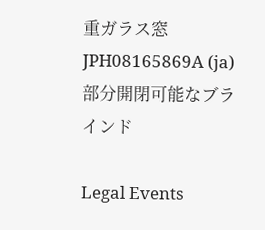重ガラス窓
JPH08165869A (ja) 部分開閉可能なブラインド

Legal Events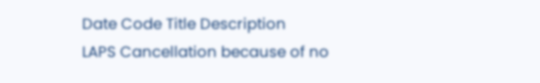Date Code Title Description
LAPS Cancellation because of no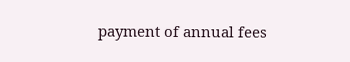payment of annual fees